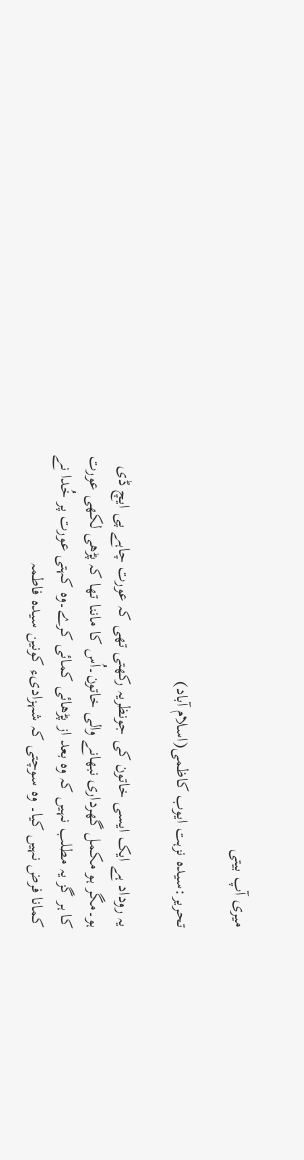میری آپ بیتی

تحریر:سیدہ نزہت ایوب کاظمی(اسلام آباد)

یہ روداد ہے ایک ایسی خاتون کی جونظریہ رکھتی تھی کہ عورت چاہے پی ایچ ڈی ہو۔مگر ہو مکمل گھرداری نبھانے والی خاتون۔اُس کا ماننا تھا کہ پڑھی لکھی عورت کا ہر گز یہ مطلب نہیں کہ وہ بعد از پڑھائی کمائی کرے۔وہ کہتی عورت پر خُدا نے کمانا فرض نہیں کیا۔ وہ سوچتی کہ شہزادیء کونین سیدہ فاطمہ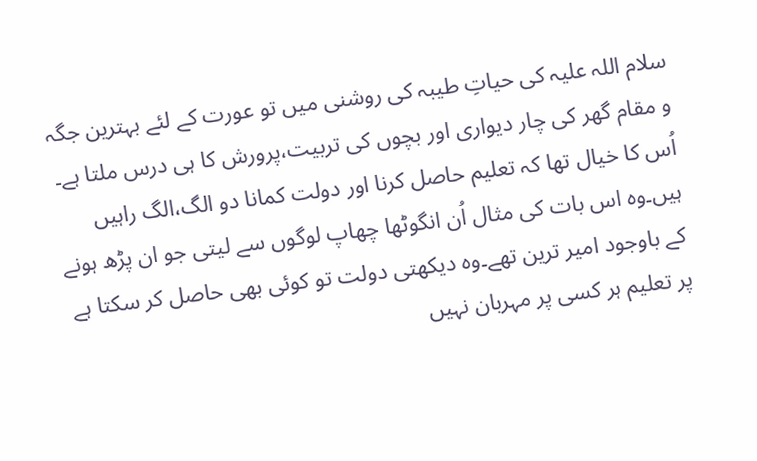سلام اللہ علیہ کی حیاتِ طیبہ کی روشنی میں تو عورت کے لئے بہترین جگہ و مقام گھر کی چار دیواری اور بچوں کی تربیت،پرورش کا ہی درس ملتا ہے۔ اُس کا خیال تھا کہ تعلیم حاصل کرنا اور دولت کمانا دو الگ،الگ راہیں ہیں۔وہ اس بات کی مثال اُن انگوٹھا چھاپ لوگوں سے لیتی جو ان پڑھ ہونے کے باوجود امیر ترین تھے۔وہ دیکھتی دولت تو کوئی بھی حاصل کر سکتا ہے پر تعلیم ہر کسی پر مہربان نہیں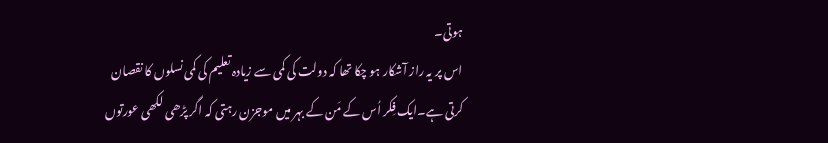ہوتی۔
اس پر یہ راز آشکار ہو چکا تھا کہ دولت کی کمی سے زیادہ تعلیم کی کمی نسلوں کا نقصان کرتی ہے۔ایک فِکر اُس کے مَن کے بہر میں موجزن رہتی کہ اگر پڑھی لکھی عورتوں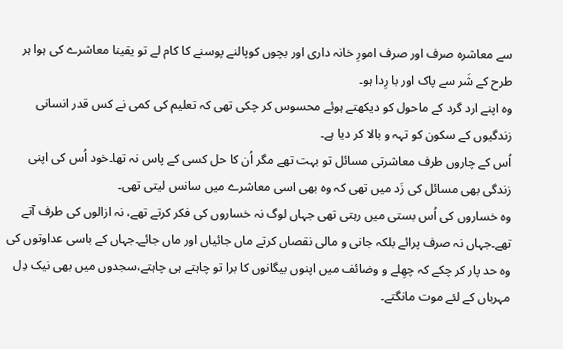سے معاشرہ صرف اور صرف امورِ خانہ داری اور بچوں کوپالنے پوسنے کا کام لے تو یقینا معاشرے کی ہوا ہر طرح کے شَر سے پاک اور با رِدا ہو۔
وہ اپنے ارد گرد کے ماحول کو دیکھتے ہوئے محسوس کر چکی تھی کہ تعلیم کی کمی نے کس قدر انسانی زندگیوں کے سکون کو تہہ و بالا کر دیا ہے۔
اُس کے چاروں طرف معاشرتی مسائل تو بہت تھے مگر اُن کا حل کسی کے پاس نہ تھا۔خود اُس کی اپنی زندگی بھی مسائل کی زَد میں تھی کہ وہ بھی اسی معاشرے میں سانس لیتی تھی۔
وہ خساروں کی اُس بستی میں رہتی تھی جہاں لوگ نہ خساروں کی فکر کرتے تھے، نہ ازالوں کی طرف آتے تھے۔جہاں نہ صرف پرائے بلکہ جانی و مالی نقصاں کرتے ماں جائیاں اور ماں جائے۔جہاں کے باسی عداوتوں کی وہ حد پار کر چکے کہ چھِلے و وضائف میں اپنوں بیگانوں کا برا تو چاہتے ہی چاہتے،سجدوں میں بھی نیک دِل مہرباں کے لئے موت مانگتے۔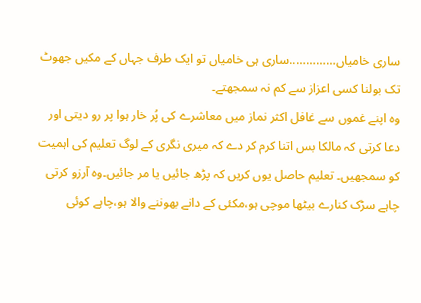ساری خامیاں…………..ساری ہی خامیاں تو ایک طرف جہاں کے مکیں جھوٹ تک بولنا کسی اعزاز سے کم نہ سمجھتے۔
وہ اپنے غموں سے غافل اکثر نماز میں معاشرے کی پُر خار ہوا پر رو دیتی اور دعا کرتی کہ مالکا بس اتنا کرم کر دے کہ میری نگری کے لوگ تعلیم کی اہمیت کو سمجھیں۔ تعلیم حاصل یوں کریں کہ پڑھ جائیں یا مر جائیں۔وہ آرزو کرتی چاہے سڑک کنارے بیٹھا موچی ہو،مکئی کے دانے بھوننے والا ہو،چاہے کوئی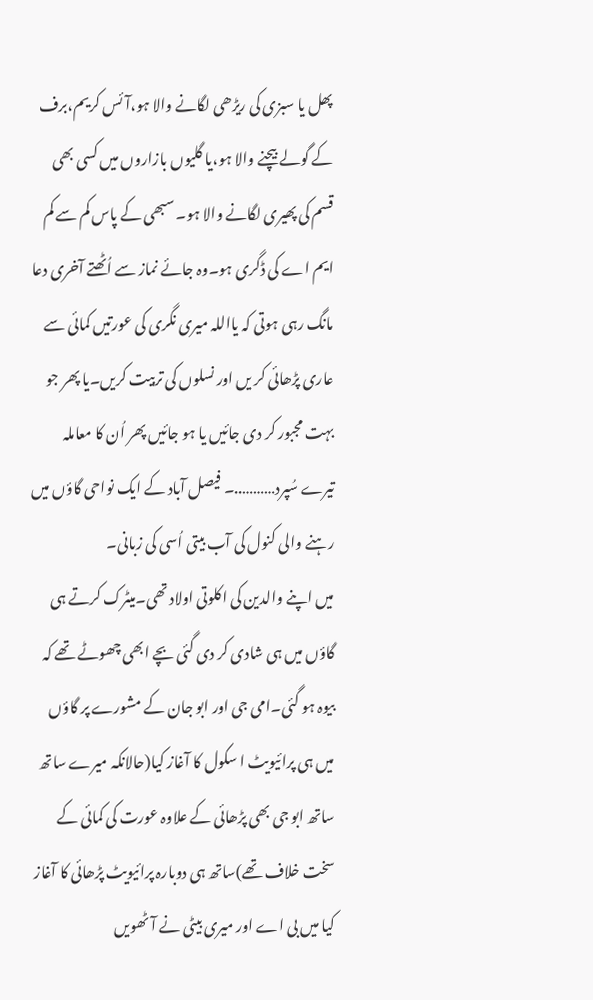پھل یا سبزی کی ریڑھی لگانے والا ہو،آئس کریم،برف کے گولے بیچنے والا ہو،یا گلیوں بازاروں میں کسی بھی قسم کی پھیری لگانے والا ہو۔ سبھی کے پاس کم سے کم ایم اے کی ڈگری ہو۔وہ جائے نماز سے اُٹھتے آخری دعا مانگ رہی ہوتی کہ یااللہ میری نگری کی عورتیں کمائی سے عاری پڑھائی کر یں اور نسلوں کی تربیت کریں۔یا پھر جو بہت مجبور کر دی جائیں یا ہو جائیں پھر اُن کا معاملہ تیرے سُپرد………..۔ فیصل آباد کے ایک نواحی گاؤں میں رہنے والی کنول کی آب بیتی اُسی کی زبانی۔
میں اپنے والدین کی اکلوتی اولاد تھی۔میٹرک کرتے ہی گاؤں میں ہی شادی کر دی گئی بچے ابھی چھوٹے تھے کہ بیوہ ہو گئی۔امی جی اور ابو جان کے مشورے پر گاؤں میں ہی پرائیویٹ ا سکول کا آغاز کیا(حالانکہ میرے ساتھ ساتھ ابو جی بھی پڑھائی کے علاوہ عورت کی کمائی کے سخت خلاف تھے)ساتھ ہی دوبارہ پرائیویٹ پڑھائی کا آغاز کیا میں بی اے اور میری بیٹی نے آٹھویں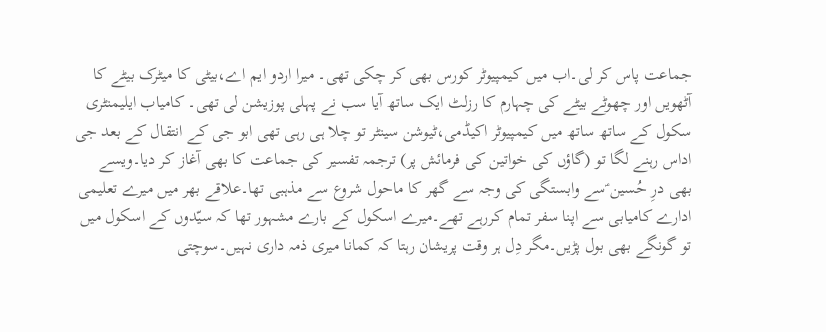جماعت پاس کر لی۔اب میں کیمپیوٹر کورس بھی کر چکی تھی۔ میرا اردو ایم اے،بیٹی کا میٹرک بیٹے کا آٹھویں اور چھوٹے بیٹے کی چہارم کا رزلٹ ایک ساتھ آیا سب نے پہلی پوزیشن لی تھی۔ کامیاب ایلیمنٹری سکول کے ساتھ ساتھ میں کیمپیوٹر اکیڈمی،ٹیوشن سینٹر تو چلا ہی رہی تھی ابو جی کے انتقال کے بعد جی اداس رہنے لگا تو (گاؤں کی خواتین کی فرمائش پر) ترجمہ تفسیر کی جماعت کا بھی آغاز کر دیا۔ویسے بھی درِ حُسین ؑسے وابستگی کی وجہ سے گھر کا ماحول شروع سے مذہبی تھا۔علاقے بھر میں میرے تعلیمی ادارے کامیابی سے اپنا سفر تمام کررہے تھے۔میرے اسکول کے بارے مشہور تھا کہ سیّدوں کے اسکول میں تو گونگے بھی بول پڑیں۔مگر دِل ہر وقت پریشان رہتا کہ کمانا میری ذمہ داری نہیں۔سوچتی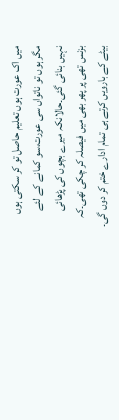میں اک عورت ہوں تعلیم حاصل تو کر سکتی ہوں مگر ہوں تو ناتواں سی عورت،سو کمانے کے لئے نہیں بنائی گئی۔حالانکہ میرے بچوں کی پڑھائی بزنس تھی پر پھر بھی میں فیصلہ کر چکی تھی۔کہ بیٹے کے بارویں کرتے ہی تمام ادارے ختم کر دوں گی۔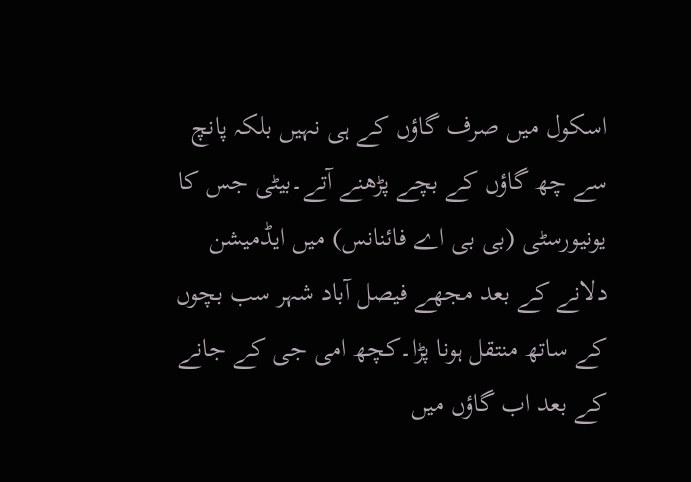اسکول میں صرف گاؤں کے ہی نہیں بلکہ پانچ سے چھ گاؤں کے بچے پڑھنے آتے۔بیٹی جس کا یونیورسٹی (بی بی اے فائنانس) میں ایڈمیشن دلانے کے بعد مجھے فیصل آباد شہر سب بچوں کے ساتھ منتقل ہونا پڑا۔کچھ امی جی کے جانے کے بعد اب گاؤں میں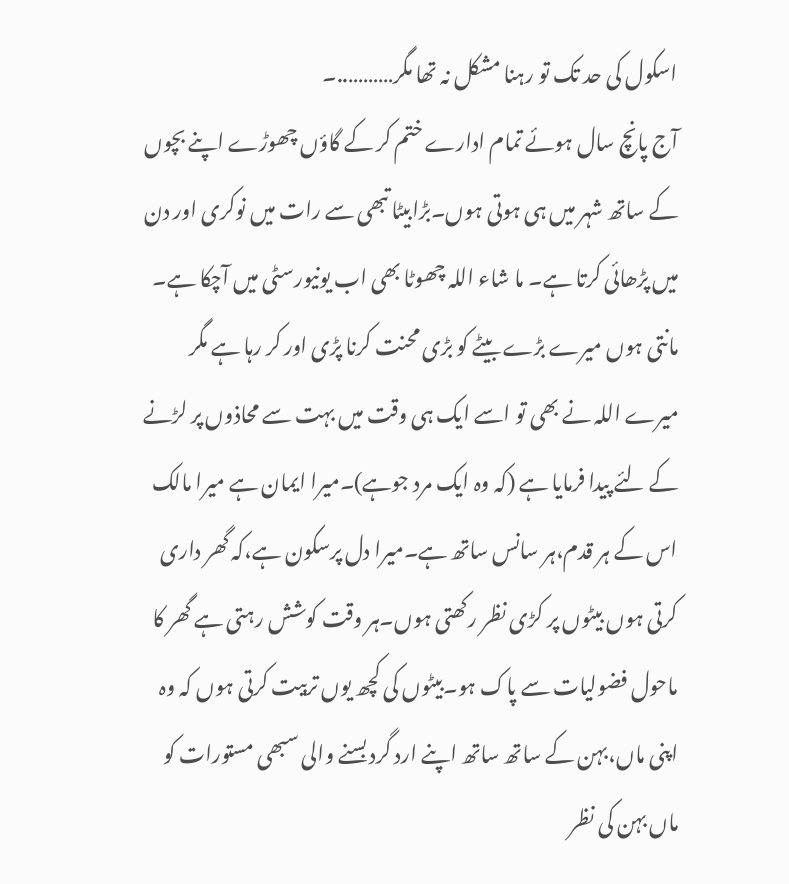اسکول کی حد تک تو رہنا مشکل نہ تھا مگر………..۔
آج پانچ سال ہوئے تمام ادارے ختم کر کے گاؤں چھوڑے اپنے بچوں کے ساتھ شہر میں ہی ہوتی ہوں۔بڑابیٹا تبھی سے رات میں نوکری اور دن میں پڑھائی کرتا ہے۔ ما شاء اللہ چھوٹا بھی اب یونیورسٹی میں آچکا ہے۔ مانتی ہوں میرے بڑے بیٹے کو بڑی محنت کرنا پڑی اور کر رہا ہے مگر میرے اللہ نے بھی تو اسے ایک ہی وقت میں بہت سے محاذوں پر لڑنے کے لئے پیدا فرمایا ہے (کہ وہ ایک مرد جوہے)۔میرا ایمان ہے میرا مالک اس کے ہر قدم،ہر سانس ساتھ ہے۔میرا دل پرسکون ہے،کہ گھر داری کرتی ہوں بیٹوں پر کڑی نظر رکھتی ہوں۔ہر وقت کوشش رہتی ہے گھر کا ماحول فضولیات سے پاک ہو۔بیٹوں کی کچھ یوں تربیت کرتی ہوں کہ وہ اپنی ماں،بہن کے ساتھ ساتھ اپنے ارد گرد بسنے والی سبھی مستورات کو ماں بہن کی نظر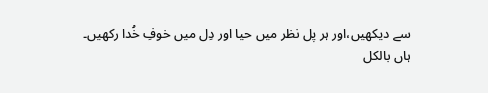سے دیکھیں،اور ہر پل نظر میں حیا اور دِل میں خوفِ خُدا رکھیں۔
ہاں بالکل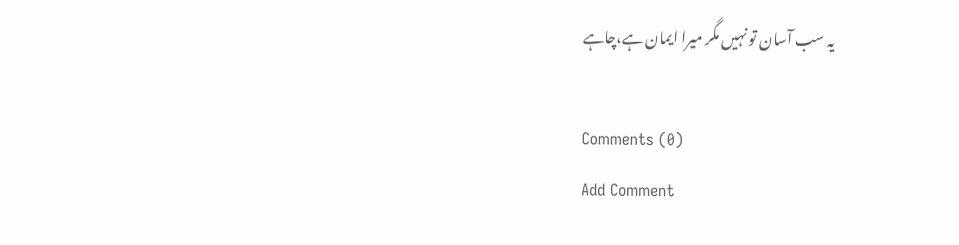یہ سب آسان تو نہیں مگر میرا ایمان ہے،چاہے

Comments (0)
Add Comment